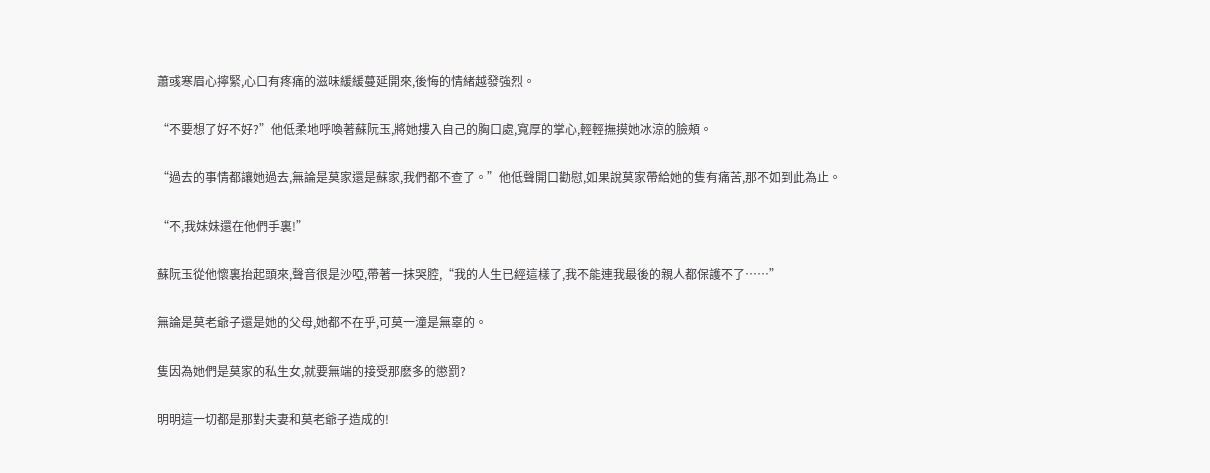蕭彧寒眉心擰緊,心口有疼痛的滋味緩緩蔓延開來,後悔的情緒越發強烈。

“不要想了好不好?”他低柔地呼喚著蘇阮玉,將她摟入自己的胸口處,寬厚的掌心,輕輕撫摸她冰涼的臉頰。

“過去的事情都讓她過去,無論是莫家還是蘇家,我們都不查了。”他低聲開口勸慰,如果說莫家帶給她的隻有痛苦,那不如到此為止。

“不,我妹妹還在他們手裏!”

蘇阮玉從他懷裏抬起頭來,聲音很是沙啞,帶著一抹哭腔,“我的人生已經這樣了,我不能連我最後的親人都保護不了……”

無論是莫老爺子還是她的父母,她都不在乎,可莫一潼是無辜的。

隻因為她們是莫家的私生女,就要無端的接受那麽多的懲罰?

明明這一切都是那對夫妻和莫老爺子造成的!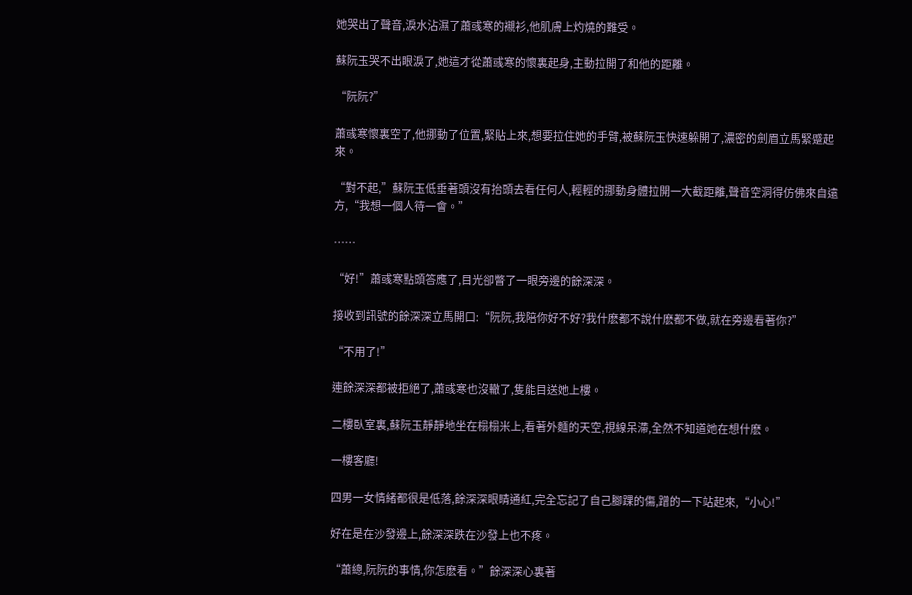她哭出了聲音,淚水沾濕了蕭彧寒的襯衫,他肌膚上灼燒的難受。

蘇阮玉哭不出眼淚了,她這才從蕭彧寒的懷裏起身,主動拉開了和他的距離。

“阮阮?”

蕭彧寒懷裏空了,他挪動了位置,緊貼上來,想要拉住她的手臂,被蘇阮玉快速躲開了,濃密的劍眉立馬緊蹙起來。

“對不起,”蘇阮玉低垂著頭沒有抬頭去看任何人,輕輕的挪動身體拉開一大截距離,聲音空洞得仿佛來自遠方,“我想一個人待一會。”

……

“好!”蕭彧寒點頭答應了,目光卻瞥了一眼旁邊的餘深深。

接收到訊號的餘深深立馬開口:“阮阮,我陪你好不好?我什麽都不說什麽都不做,就在旁邊看著你?”

“不用了!”

連餘深深都被拒絕了,蕭彧寒也沒轍了,隻能目送她上樓。

二樓臥室裏,蘇阮玉靜靜地坐在榻榻米上,看著外麵的天空,視線呆滯,全然不知道她在想什麽。

一樓客廳!

四男一女情緒都很是低落,餘深深眼睛通紅,完全忘記了自己腳踝的傷,蹭的一下站起來,“小心!”

好在是在沙發邊上,餘深深跌在沙發上也不疼。

“蕭總,阮阮的事情,你怎麽看。”餘深深心裏著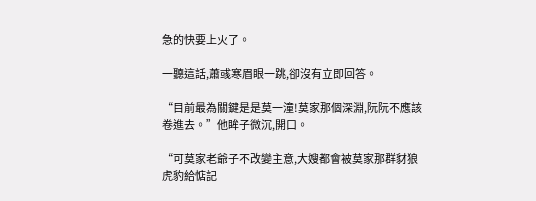急的快要上火了。

一聽這話,蕭彧寒眉眼一跳,卻沒有立即回答。

“目前最為關鍵是是莫一潼!莫家那個深淵,阮阮不應該卷進去。”他眸子微沉,開口。

“可莫家老爺子不改變主意,大嫂都會被莫家那群豺狼虎豹給惦記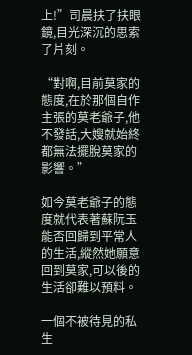上!”司晨扶了扶眼鏡,目光深沉的思索了片刻。

“對啊,目前莫家的態度,在於那個自作主張的莫老爺子,他不發話,大嫂就始終都無法擺脫莫家的影響。”

如今莫老爺子的態度就代表著蘇阮玉能否回歸到平常人的生活,縱然她願意回到莫家,可以後的生活卻難以預料。

一個不被待見的私生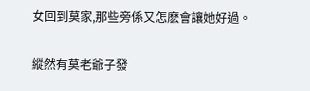女回到莫家,那些旁係又怎麽會讓她好過。

縱然有莫老爺子發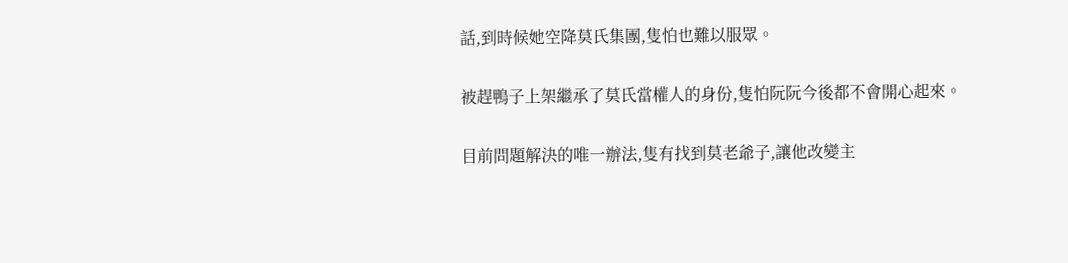話,到時候她空降莫氏集團,隻怕也難以服眾。

被趕鴨子上架繼承了莫氏當權人的身份,隻怕阮阮今後都不會開心起來。

目前問題解決的唯一辦法,隻有找到莫老爺子,讓他改變主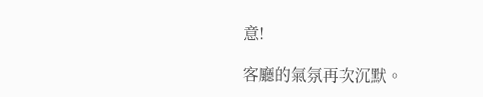意!

客廳的氣氛再次沉默。